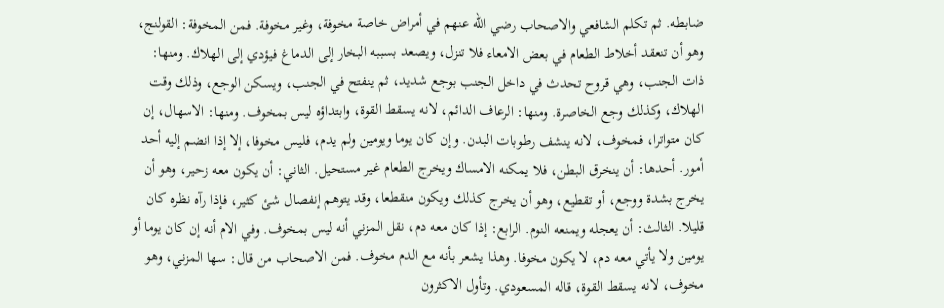ضابطه. ثم تكلم الشافعي والاصحاب رضي الله عنهم في أمراض خاصة مخوفة، وغير مخوفة. فمن المخوفة: القولنج، وهو أن تنعقد أخلاط الطعام في بعض الامعاء فلا تنزل، ويصعد بسببه البخار إلى الدماغ فيؤدي إلى الهلاك. ومنها: ذات الجنب، وهي قروح تحدث في داخل الجنب بوجع شديد، ثم ينفتح في الجنب، ويسكن الوجع، وذلك وقت الهلاك، وكذلك وجع الخاصرة. ومنها: الرعاف الدائم، لانه يسقط القوة، وابتداؤه ليس بمخوف. ومنها: الاسهال، إن كان متواترا، فمخوف، لانه ينشف رطوبات البدن. وإن كان يوما ويومين ولم يدم، فليس مخوفا، إلا إذا انضم إليه أحد أمور. أحدها: أن ينخرق البطن، فلا يمكنه الامساك ويخرج الطعام غير مستحيل. الثاني: أن يكون معه زحير، وهو أن يخرج بشدة ووجع، أو تقطيع، وهو أن يخرج كذلك ويكون منقطعا، وقد يتوهم إنفصال شئ كثير، فإذا رآه نظره كان قليلا. الثالث: أن يعجله ويمنعه النوم. الرابع: إذا كان معه دم، نقل المزني أنه ليس بمخوف. وفي الام أنه إن كان يوما أو يومين ولا يأتي معه دم، لا يكون مخوفا. وهذا يشعر بأنه مع الدم مخوف. فمن الاصحاب من قال: سها المزني، وهو مخوف، لانه يسقط القوة، قاله المسعودي. وتأول الاكثرون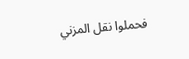فحملوا نقل المزني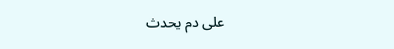على دم يحدث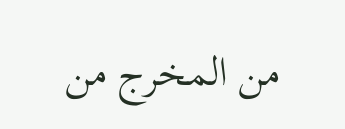من المخرج من